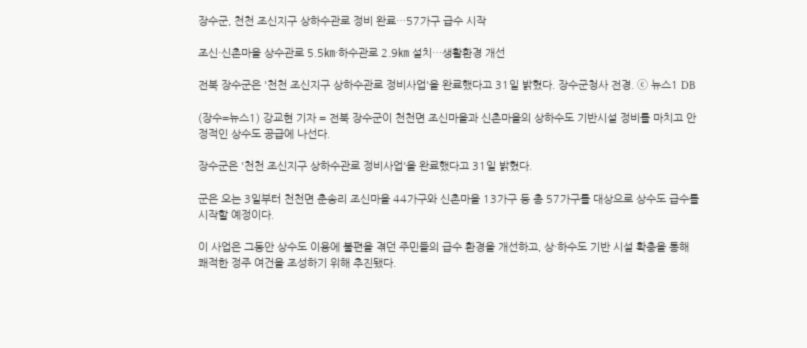장수군, 천천 조신지구 상하수관로 정비 완료…57가구 급수 시작

조신·신촌마을 상수관로 5.5㎞·하수관로 2.9㎞ 설치…생활환경 개선

전북 장수군은 '천천 조신지구 상하수관로 정비사업'을 완료했다고 31일 밝혔다. 장수군청사 전경. ⓒ 뉴스1 DB

(장수=뉴스1) 강교현 기자 = 전북 장수군이 천천면 조신마을과 신촌마을의 상하수도 기반시설 정비를 마치고 안정적인 상수도 공급에 나선다.

장수군은 '천천 조신지구 상하수관로 정비사업'을 완료했다고 31일 밝혔다.

군은 오는 3일부터 천천면 춘송리 조신마을 44가구와 신촌마을 13가구 등 총 57가구를 대상으로 상수도 급수를 시작할 예정이다.

이 사업은 그동안 상수도 이용에 불편을 겪던 주민들의 급수 환경을 개선하고, 상·하수도 기반 시설 확충을 통해 쾌적한 정주 여건을 조성하기 위해 추진됐다.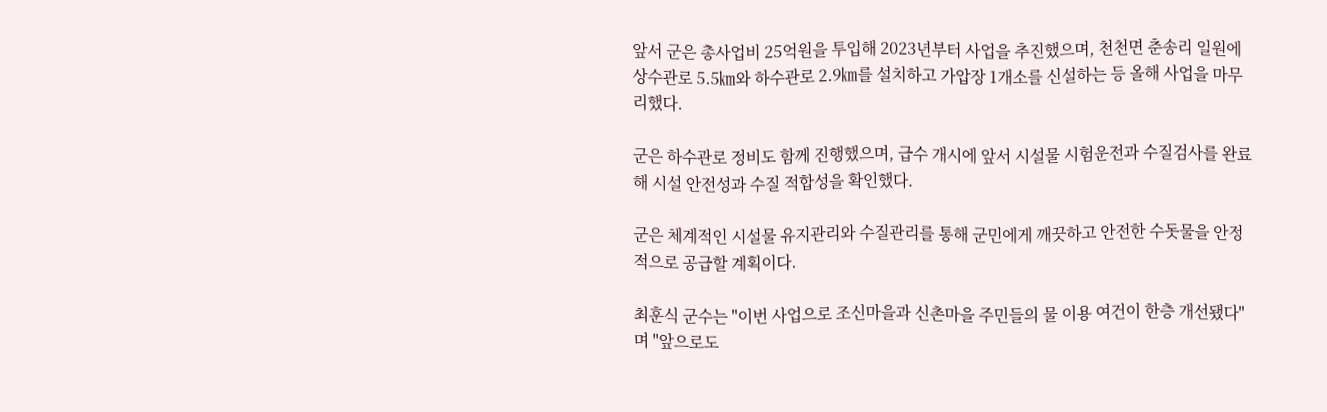앞서 군은 총사업비 25억원을 투입해 2023년부터 사업을 추진했으며, 천천면 춘송리 일원에 상수관로 5.5㎞와 하수관로 2.9㎞를 설치하고 가압장 1개소를 신설하는 등 올해 사업을 마무리했다.

군은 하수관로 정비도 함께 진행했으며, 급수 개시에 앞서 시설물 시험운전과 수질검사를 완료해 시설 안전성과 수질 적합성을 확인했다.

군은 체계적인 시설물 유지관리와 수질관리를 통해 군민에게 깨끗하고 안전한 수돗물을 안정적으로 공급할 계획이다.

최훈식 군수는 "이번 사업으로 조신마을과 신촌마을 주민들의 물 이용 여건이 한층 개선됐다"며 "앞으로도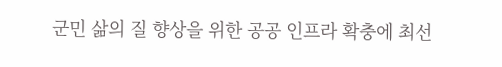군민 삶의 질 향상을 위한 공공 인프라 확충에 최선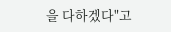을 다하겠다"고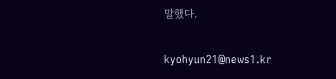말했다.

kyohyun21@news1.kr